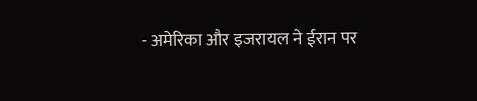- अमेरिका और इजरायल ने ईरान पर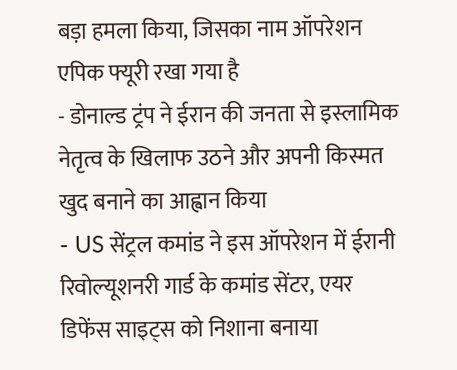बड़ा हमला किया, जिसका नाम ऑपरेशन एपिक फ्यूरी रखा गया है
- डोनाल्ड ट्रंप ने ईरान की जनता से इस्लामिक नेतृत्व के खिलाफ उठने और अपनी किस्मत खुद बनाने का आह्वान किया
- US सेंट्रल कमांड ने इस ऑपरेशन में ईरानी रिवोल्यूशनरी गार्ड के कमांड सेंटर, एयर डिफेंस साइट्स को निशाना बनाया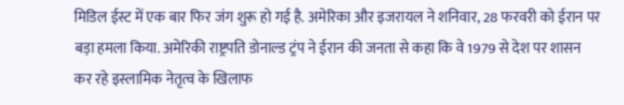मिडिल ईस्ट में एक बार फिर जंग शुरू हो गई है. अमेरिका और इजरायल ने शनिवार, 28 फरवरी को ईरान पर बड़ा हमला किया. अमेरिकी राष्ट्रपति डोनाल्ड ट्रंप ने ईरान की जनता से कहा कि वे 1979 से देश पर शासन कर रहे इस्लामिक नेतृत्व के खिलाफ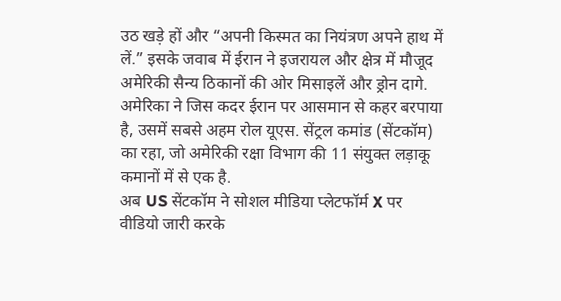उठ खड़े हों और “अपनी किस्मत का नियंत्रण अपने हाथ में लें.” इसके जवाब में ईरान ने इजरायल और क्षेत्र में मौजूद अमेरिकी सैन्य ठिकानों की ओर मिसाइलें और ड्रोन दागे. अमेरिका ने जिस कदर ईरान पर आसमान से कहर बरपाया है, उसमें सबसे अहम रोल यूएस. सेंट्रल कमांड (सेंटकॉम) का रहा, जो अमेरिकी रक्षा विभाग की 11 संयुक्त लड़ाकू कमानों में से एक है.
अब US सेंटकॉम ने सोशल मीडिया प्लेटफॉर्म X पर वीडियो जारी करके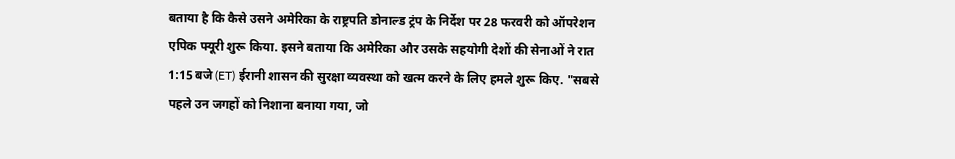बताया है कि कैसे उसने अमेरिका के राष्ट्रपति डोनाल्ड ट्रंप के निर्देश पर 28 फरवरी को ऑपरेशन एपिक फ्यूरी शुरू किया. इसने बताया कि अमेरिका और उसके सहयोगी देशों की सेनाओं ने रात 1:15 बजे (ET) ईरानी शासन की सुरक्षा व्यवस्था को खत्म करने के लिए हमले शुरू किए. "सबसे पहले उन जगहों को निशाना बनाया गया, जो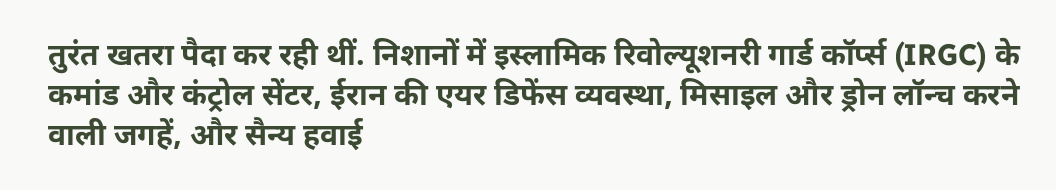तुरंत खतरा पैदा कर रही थीं. निशानों में इस्लामिक रिवोल्यूशनरी गार्ड कॉर्प्स (IRGC) के कमांड और कंट्रोल सेंटर, ईरान की एयर डिफेंस व्यवस्था, मिसाइल और ड्रोन लॉन्च करने वाली जगहें, और सैन्य हवाई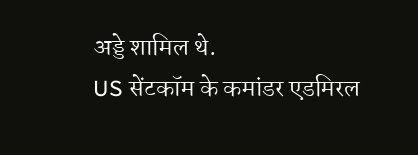अड्डे शामिल थे.
US सेंटकॉम के कमांडर एडमिरल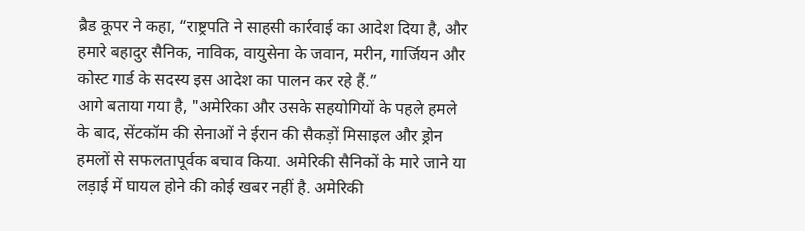ब्रैड कूपर ने कहा, “राष्ट्रपति ने साहसी कार्रवाई का आदेश दिया है, और हमारे बहादुर सैनिक, नाविक, वायुसेना के जवान, मरीन, गार्जियन और कोस्ट गार्ड के सदस्य इस आदेश का पालन कर रहे हैं.”
आगे बताया गया है, "अमेरिका और उसके सहयोगियों के पहले हमले के बाद, सेंटकॉम की सेनाओं ने ईरान की सैकड़ों मिसाइल और ड्रोन हमलों से सफलतापूर्वक बचाव किया. अमेरिकी सैनिकों के मारे जाने या लड़ाई में घायल होने की कोई खबर नहीं है. अमेरिकी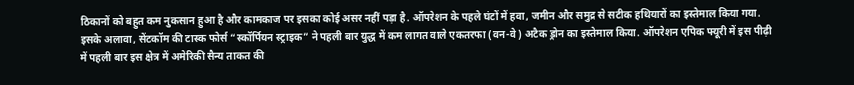ठिकानों को बहुत कम नुकसान हुआ है और कामकाज पर इसका कोई असर नहीं पड़ा है. ऑपरेशन के पहले घंटों में हवा, जमीन और समुद्र से सटीक हथियारों का इस्तेमाल किया गया. इसके अलावा, सेंटकॉम की टास्क फोर्स “स्कॉर्पियन स्ट्राइक” ने पहली बार युद्ध में कम लागत वाले एकतरफा (वन-वे) अटैक ड्रोन का इस्तेमाल किया. ऑपरेशन एपिक फ्यूरी में इस पीढ़ी में पहली बार इस क्षेत्र में अमेरिकी सैन्य ताकत की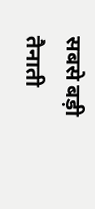सबसे बड़ी तैनाती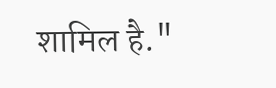शामिल है."